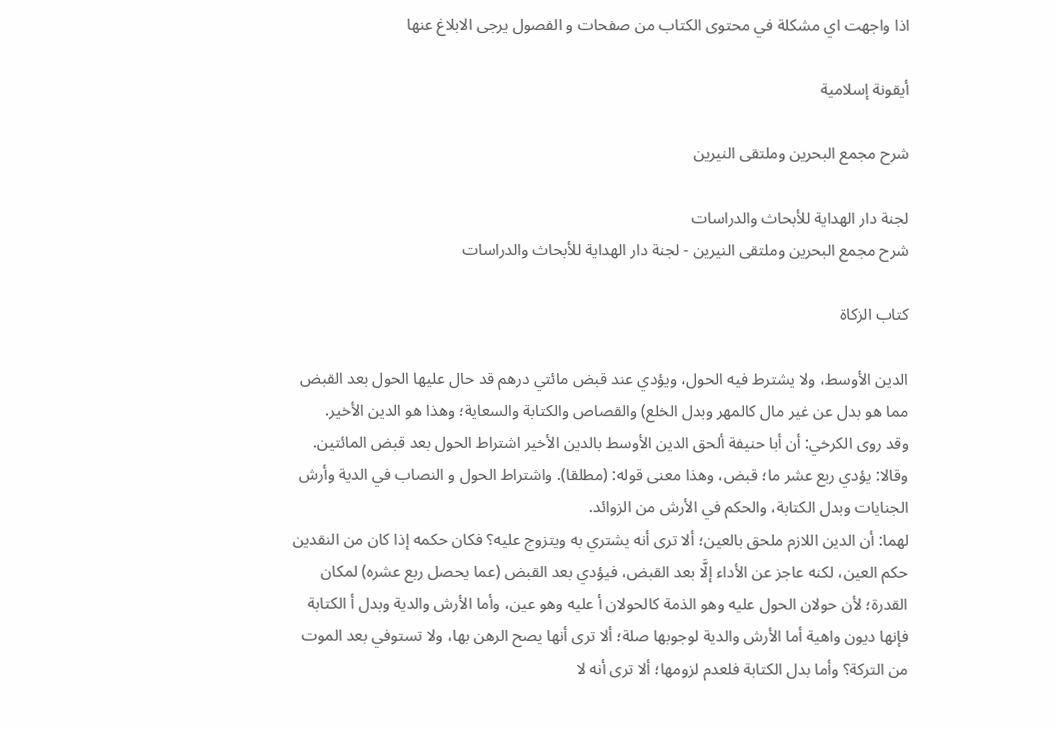اذا واجهت اي مشكلة في محتوى الكتاب من صفحات و الفصول يرجى الابلاغ عنها

أيقونة إسلامية

شرح مجمع البحرين وملتقى النيرين

لجنة دار الهداية للأبحاث والدراسات
شرح مجمع البحرين وملتقى النيرين - لجنة دار الهداية للأبحاث والدراسات

كتاب الزكاة

الدين الأوسط، ولا يشترط فيه الحول، ويؤدي عند قبض مائتي درهم قد حال عليها الحول بعد القبض مما هو بدل عن غير مال كالمهر وبدل الخلع) والقصاص والكتابة والسعاية؛ وهذا هو الدين الأخير.
وقد روى الكرخي: أن أبا حنيفة ألحق الدين الأوسط بالدين الأخير اشتراط الحول بعد قبض المائتين.
وقالا: يؤدي ربع عشر ما؛ قبض، وهذا معنى قوله: (مطلقا). واشتراط الحول و النصاب في الدية وأرش الجنايات وبدل الكتابة، والحكم في الأرش من الزوائد.
لهما: أن الدين اللازم ملحق بالعين؛ ألا ترى أنه يشتري به ويتزوج عليه؟ فكان حكمه إذا كان من النقدين حكم العين، لكنه عاجز عن الأداء إلَّا بعد القبض، فيؤدي بعد القبض (عما يحصل ربع عشره) لمكان القدرة؛ لأن حولان الحول عليه وهو الذمة كالحولان أ عليه وهو عين، وأما الأرش والدية وبدل أ الكتابة فإنها ديون واهية أما الأرش والدية لوجوبها صلة؛ ألا ترى أنها يصح الرهن بها، ولا تستوفي بعد الموت من التركة؟ وأما بدل الكتابة فلعدم لزومها؛ ألا ترى أنه لا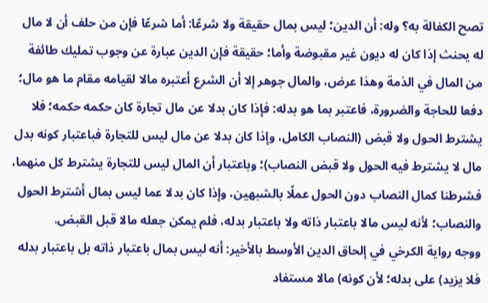تصح الكفالة به؟ وله: أن الدين؛ ليس بمال حقيقة ولا شرعًا: أما شرعًا فإن من حلف أن لا مال له يحنث إذا كان له ديون غير مقبوضة وأما؛ حقيقة فإن الدين عبارة عن وجوب تمليك طائفة من المال في الذمة وهذا عرض، والمال جوهر إلا أن الشرع أعتبره مالا لقيامه مقام ما هو مال؛ دفعا للحاجة والضرورة، فاعتبر بما هو بدله: فإذا كان بدلا عن مال تجارة كان حكمه حكمه؛ فلا يشترط الحول ولا قبض (النصاب الكامل، وإذا كان بدلا عن مال ليس للتجارة فباعتبار كونه بدل مال لا يشترط فيه الحول ولا قبض النصاب)؛ وباعتبار أن المال ليس للتجارة يشترط كل منهما، فشرطنا كمال النصاب دون الحول عملًا بالشبهين، وإذا كان بدلا عما ليس بمال أشترط الحول والنصاب؛ لأنه ليس مالا باعتبار ذاته ولا باعتبار بدله، فلم يمكن جعله مالا قبل القبض.
ووجه رواية الكرخي في إلحاق الدين الأوسط بالأخير: أنه ليس بمال باعتبار ذاته بل باعتبار بدله فلا يزيد) على بدله؛ لأن كونه) مالا مستفاد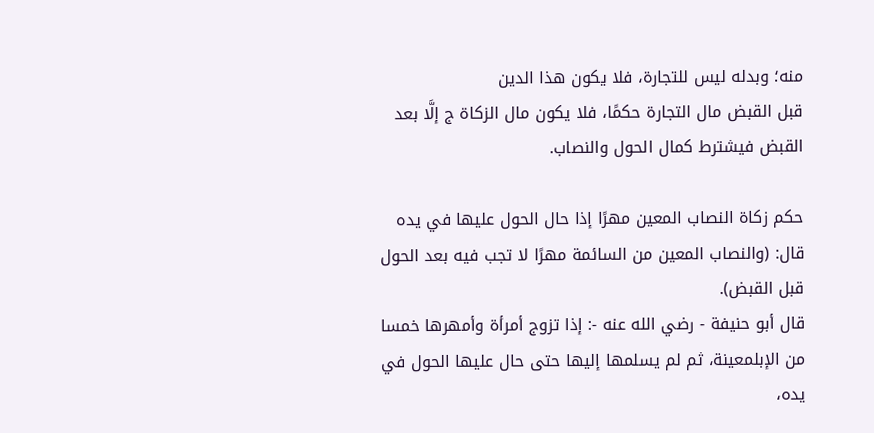منه؛ وبدله ليس للتجارة، فلا يكون هذا الدين
قبل القبض مال التجارة حكمًا، فلا يكون مال الزكاة ج إلَّا بعد القبض فيشترط كمال الحول والنصاب.

حكم زكاة النصاب المعين مهرًا إذا حال الحول عليها في يده
قال: (والنصاب المعين من السائمة مهرًا لا تجب فيه بعد الحول قبل القبض).
قال أبو حنيفة - رضي الله عنه -: إذا تزوج أمرأة وأمهرها خمسا من الإبلمعينة، ثم لم يسلمها إليها حتى حال عليها الحول في يده،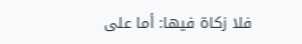فلا زكاة فيها: أما على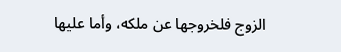الزوج فلخروجها عن ملكه، وأما عليها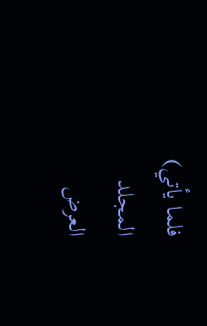فلما يأتي)
المجلد
العرض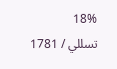18%
تسللي / 1781